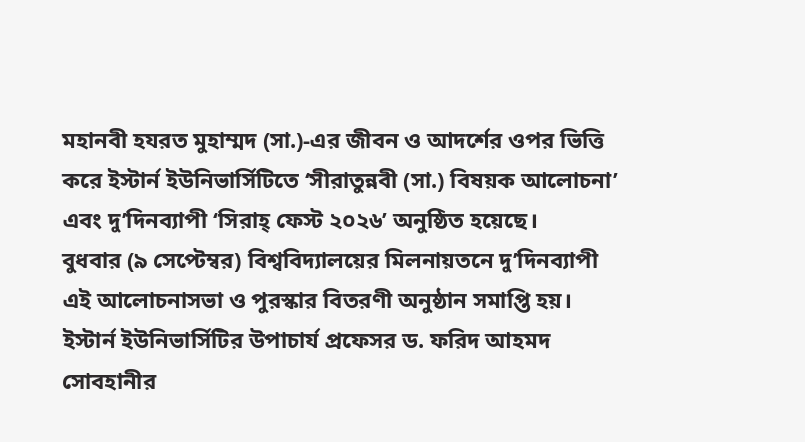মহানবী হযরত মুহাম্মদ (সা.)-এর জীবন ও আদর্শের ওপর ভিত্তি করে ইস্টার্ন ইউনিভার্সিটিতে ‘সীরাতুন্নবী (সা.) বিষয়ক আলোচনা’ এবং দু’দিনব্যাপী ‘সিরাহ্ ফেস্ট ২০২৬’ অনুষ্ঠিত হয়েছে।
বুধবার (৯ সেপ্টেম্বর) বিশ্ববিদ্যালয়ের মিলনায়তনে দু’দিনব্যাপী এই আলোচনাসভা ও পুরস্কার বিতরণী অনুষ্ঠান সমাপ্তি হয়।
ইস্টার্ন ইউনিভার্সিটির উপাচার্য প্রফেসর ড. ফরিদ আহমদ সোবহানীর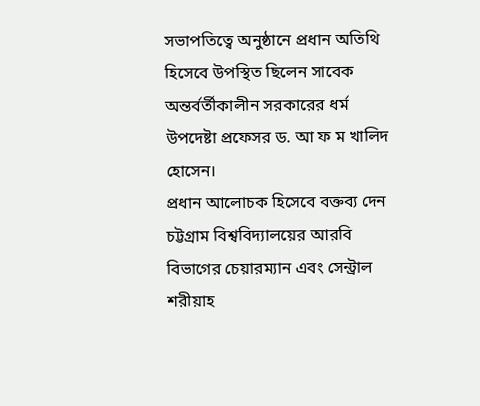সভাপতিত্বে অনুষ্ঠানে প্রধান অতিথি হিসেবে উপস্থিত ছিলেন সাবেক অন্তর্বর্তীকালীন সরকারের ধর্ম উপদেষ্টা প্রফেসর ড. আ ফ ম খালিদ হোসেন।
প্রধান আলোচক হিসেবে বক্তব্য দেন চট্টগ্রাম বিশ্ববিদ্যালয়ের আরবি বিভাগের চেয়ারম্যান এবং সেন্ট্রাল শরীয়াহ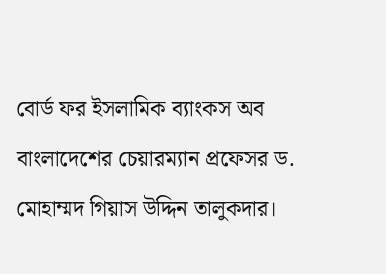বোর্ড ফর ইসলামিক ব্যাংকস অব বাংলাদেশের চেয়ারম্যান প্রফেসর ড. মোহাম্মদ গিয়াস উদ্দিন তালুকদার।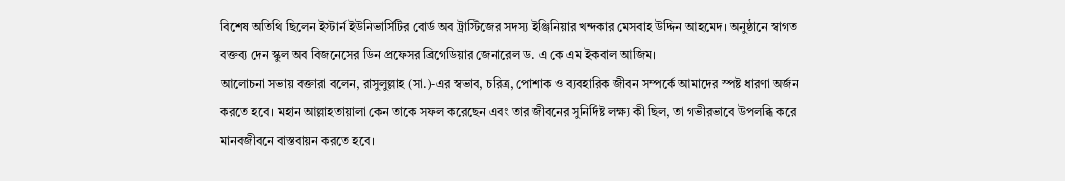বিশেষ অতিথি ছিলেন ইস্টার্ন ইউনিভার্সিটির বোর্ড অব ট্রাস্টিজের সদস্য ইঞ্জিনিয়ার খন্দকার মেসবাহ উদ্দিন আহমেদ। অনুষ্ঠানে স্বাগত বক্তব্য দেন স্কুল অব বিজনেসের ডিন প্রফেসর ব্রিগেডিয়ার জেনারেল ড. এ কে এম ইকবাল আজিম।
আলোচনা সভায় বক্তারা বলেন, রাসুলুল্লাহ (সা.)-এর স্বভাব, চরিত্র, পোশাক ও ব্যবহারিক জীবন সম্পর্কে আমাদের স্পষ্ট ধারণা অর্জন করতে হবে। মহান আল্লাহতায়ালা কেন তাকে সফল করেছেন এবং তার জীবনের সুনির্দিষ্ট লক্ষ্য কী ছিল, তা গভীরভাবে উপলব্ধি করে মানবজীবনে বাস্তবায়ন করতে হবে।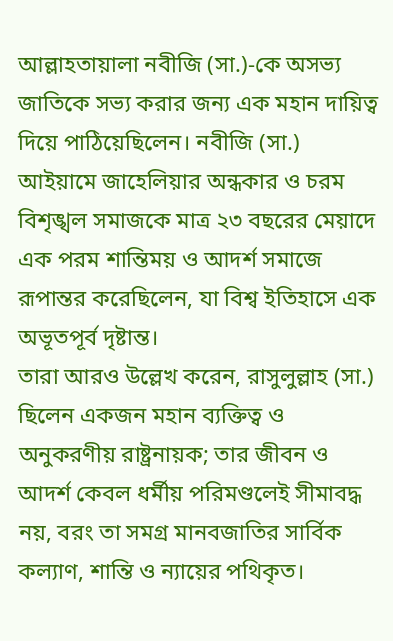আল্লাহতায়ালা নবীজি (সা.)-কে অসভ্য জাতিকে সভ্য করার জন্য এক মহান দায়িত্ব দিয়ে পাঠিয়েছিলেন। নবীজি (সা.) আইয়ামে জাহেলিয়ার অন্ধকার ও চরম বিশৃঙ্খল সমাজকে মাত্র ২৩ বছরের মেয়াদে এক পরম শান্তিময় ও আদর্শ সমাজে রূপান্তর করেছিলেন, যা বিশ্ব ইতিহাসে এক অভূতপূর্ব দৃষ্টান্ত।
তারা আরও উল্লেখ করেন, রাসুলুল্লাহ (সা.) ছিলেন একজন মহান ব্যক্তিত্ব ও অনুকরণীয় রাষ্ট্রনায়ক; তার জীবন ও আদর্শ কেবল ধর্মীয় পরিমণ্ডলেই সীমাবদ্ধ নয়, বরং তা সমগ্র মানবজাতির সার্বিক কল্যাণ, শান্তি ও ন্যায়ের পথিকৃত।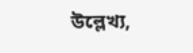উল্লেখ্য,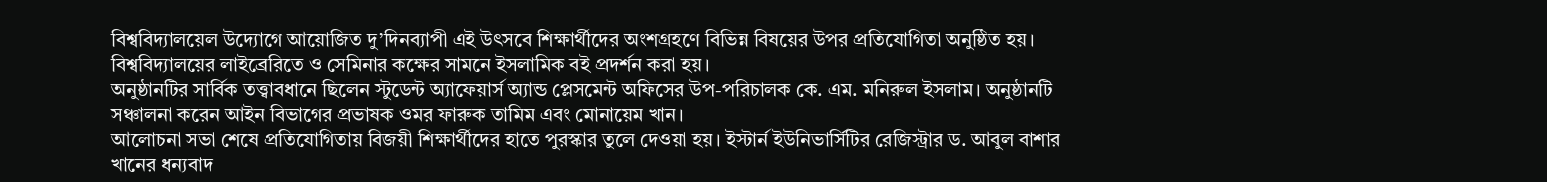বিশ্ববিদ্যালয়েল উদ্যোগে আয়োজিত দু’দিনব্যাপী এই উৎসবে শিক্ষার্থীদের অংশগ্রহণে বিভিন্ন বিষয়ের উপর প্রতিযোগিতা অনুষ্ঠিত হয়। বিশ্ববিদ্যালয়ের লাইব্রেরিতে ও সেমিনার কক্ষের সামনে ইসলামিক বই প্রদর্শন করা হয়।
অনুষ্ঠানটির সার্বিক তত্ত্বাবধানে ছিলেন স্টুডেন্ট অ্যাফেয়ার্স অ্যান্ড প্লেসমেন্ট অফিসের উপ-পরিচালক কে. এম. মনিরুল ইসলাম। অনুষ্ঠানটি সঞ্চালনা করেন আইন বিভাগের প্রভাষক ওমর ফারুক তামিম এবং মোনায়েম খান।
আলোচনা সভা শেষে প্রতিযোগিতায় বিজয়ী শিক্ষার্থীদের হাতে পুরস্কার তুলে দেওয়া হয়। ইস্টার্ন ইউনিভার্সিটির রেজিস্ট্রার ড. আবুল বাশার খানের ধন্যবাদ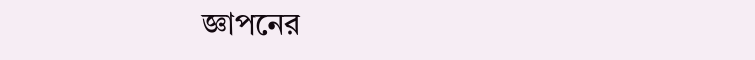জ্ঞাপনের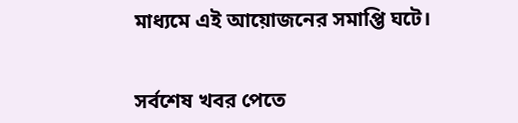মাধ্যমে এই আয়োজনের সমাপ্তি ঘটে।


সর্বশেষ খবর পেতে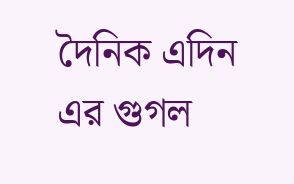দৈনিক এদিন এর গুগল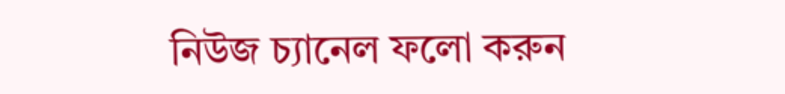নিউজ চ্যানেল ফলো করুন